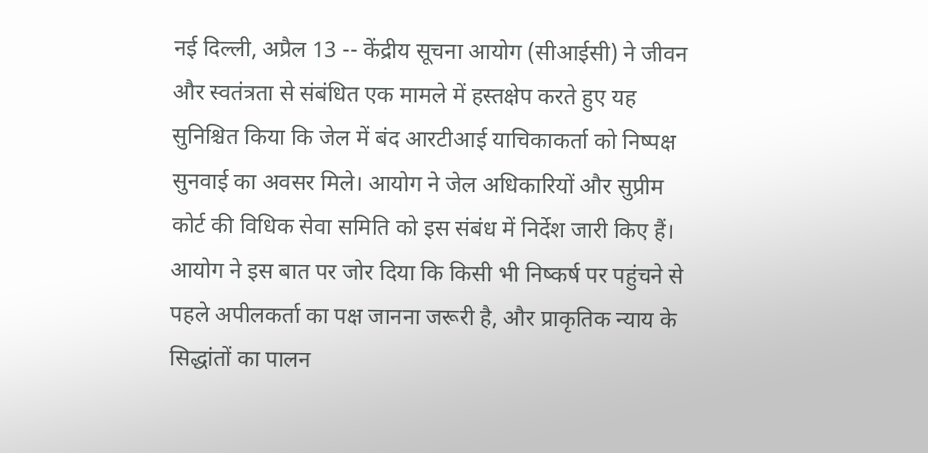नई दिल्ली, अप्रैल 13 -- केंद्रीय सूचना आयोग (सीआईसी) ने जीवन और स्वतंत्रता से संबंधित एक मामले में हस्तक्षेप करते हुए यह सुनिश्चित किया कि जेल में बंद आरटीआई याचिकाकर्ता को निष्पक्ष सुनवाई का अवसर मिले। आयोग ने जेल अधिकारियों और सुप्रीम कोर्ट की विधिक सेवा समिति को इस संबंध में निर्देश जारी किए हैं। आयोग ने इस बात पर जोर दिया कि किसी भी निष्कर्ष पर पहुंचने से पहले अपीलकर्ता का पक्ष जानना जरूरी है, और प्राकृतिक न्याय के सिद्धांतों का पालन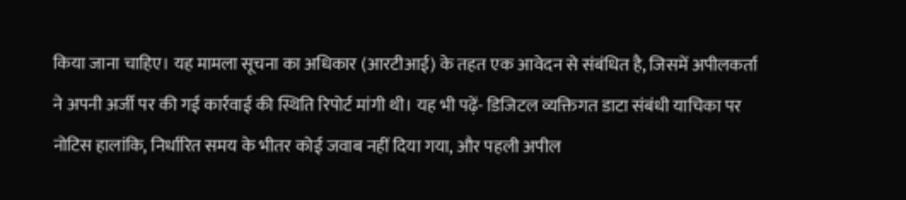किया जाना चाहिए। यह मामला सूचना का अधिकार (आरटीआई) के तहत एक आवेदन से संबंधित है, जिसमें अपीलकर्ता ने अपनी अर्जी पर की गई कार्रवाई की स्थिति रिपोर्ट मांगी थी। यह भी पढ़ें- डिजिटल व्यक्तिगत डाटा संबंधी याचिका पर नोटिस हालांकि, निर्धारित समय के भीतर कोई जवाब नहीं दिया गया, और पहली अपील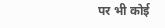पर भी कोई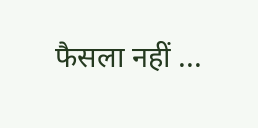फैसला नहीं ...